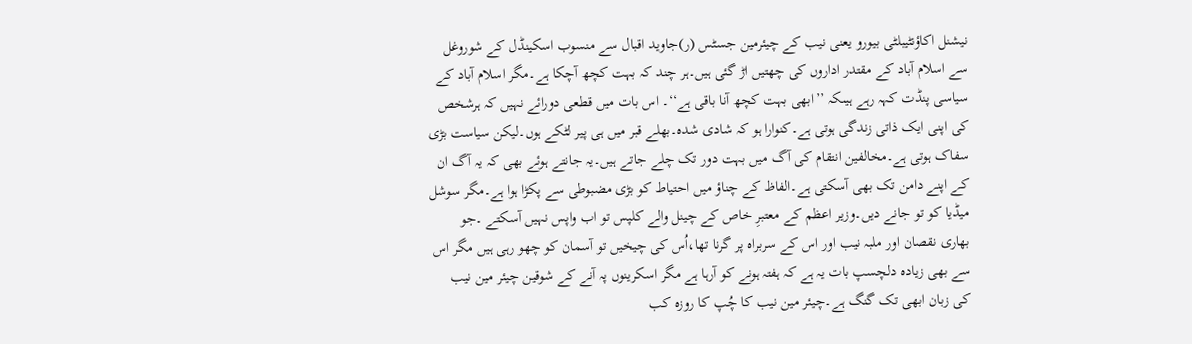نیشنل اکاؤنٹیبلٹی بیورو یعنی نیب کے چیئرمین جسٹس (ر)جاوید اقبال سے منسوب اسکینڈل کے شوروغل سے اسلام آباد کے مقتدر اداروں کی چھتیں اڑ گئی ہیں۔ہر چند کہ بہت کچھ آچکا ہے۔مگر اسلام آباد کے سیاسی پنڈت کہہ رہے ہیںکہ ’’ابھی بہت کچھ آنا باقی ہے‘‘۔ اس بات میں قطعی دورائے نہیں کہ ہرشخص کی اپنی ایک ذاتی زندگی ہوتی ہے۔کنوارا ہو کہ شادی شدہ۔بھلے قبر میں ہی پیر لٹکے ہوں۔لیکن سیاست بڑی سفاک ہوتی ہے۔مخالفین انتقام کی آگ میں بہت دور تک چلے جاتے ہیں۔یہ جانتے ہوئے بھی کہ یہ آگ ان کے اپنے دامن تک بھی آسکتی ہے۔الفاظ کے چناؤ میں احتیاط کو بڑی مضبوطی سے پکڑا ہوا ہے۔مگر سوشل میڈیا کو تو جانے دیں۔وزیر اعظم کے معتبرِ خاص کے چینل والے کلپس تو اب واپس نہیں آسکتے ۔جو بھاری نقصان اور ملبہ نیب اور اس کے سربراہ پر گرنا تھا،اُس کی چیخیں تو آسمان کو چھو رہی ہیں مگر اس سے بھی زیادہ دلچسپ بات یہ ہے کہ ہفتہ ہونے کو آرہا ہے مگر اسکرینوں پہ آنے کے شوقین چیئر مین نیب کی زبان ابھی تک گنگ ہے۔چیئر مین نیب کا چُپ کا روزہ کب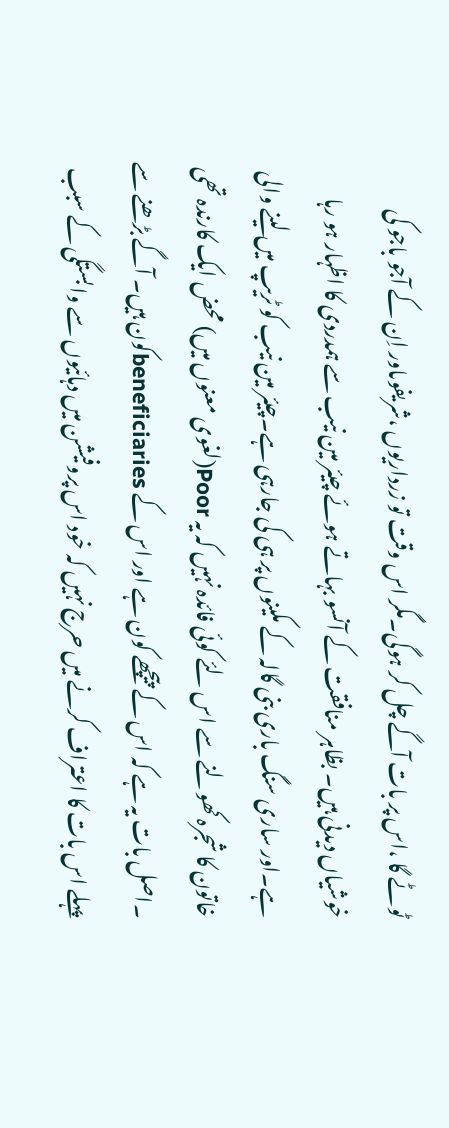ٹوٹے گا ،اس پر بات آگے چل کر ہوگی۔مگر اس وقت تو زرداریوں ،شریفوںاور اِن کے آجو باجو کی خوشیاں دیدنی ہیں۔ بظاہر منافقت کے آنسو بہاتے ہوئے چیئر مین نیب سے ہمدردی کا اظہار ہو رہا ہے۔اور ساری سنگ باری بنی گالہ کے مکینوں پر ہی کی جارہی ہے۔چیئر مین نیب کو ٹریپ میں لینے والی خاتون کا شجرہ کھولنے سے اس لئے کوئی فائدہ نہیں کہ یہ Poor(لغوی معنوں میں) محض ایک کارندہ تھی ۔اصل بات یہ ہے کہ اس کے پیچھے کون ہے اور اس کے beneficiariesکون ہیں۔ آگے بڑھنے سے پہلے اس بات کا اعتراف کرنے میں حرج نہیں کہ خود اس پروفیشن میں دہائیوں سے وابستگی کے سبب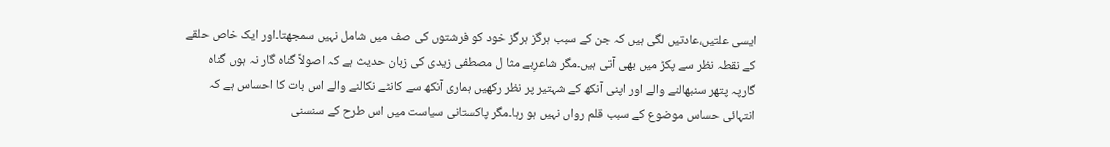ایسی علتیں،عادتیں لگی ہیں کہ جن کے سبب ہرگز ہرگز خود کو فرشتوں کی صف میں شامل نہیں سمجھتا۔اور ایک خاص حلقے کے نقطہ نظر سے پکڑ میں بھی آتی ہیں۔مگر شاعرِبے مثا ل مصطفی زیدی کی زبان حدیث ہے کہ اصولاً گناہ گار نہ ہوں گناہ گارپہ پتھر سنبھالنے والے اور اپنی آنکھ کے شہتیر پر نظر رکھیں ہماری آنکھ سے کانٹے نکالنے والے اس بات کا احساس ہے کہ انتہائی حساس موضوع کے سبب قلم رواں نہیں ہو رہا۔مگر پاکستانی سیاست میں اس طرح کے سنسنی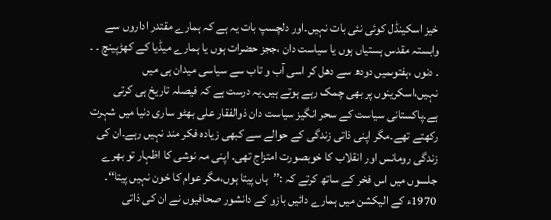خیز اسکینڈل کوئی نئی بات نہیں۔اور دلچسپ بات یہ ہے کہ ہمارے مقتدر اداروں سے وابستہ مقدس ہستیاں ہوں یا سیاست دان ،ججز حضرات ہوں یا ہمارے میڈیا کے کھڑپینچ ۔ ۔ ۔ دنوں ،ہفتوںمیں دودھ سے دھل کر اسی آب و تاب سے سیاسی میدان ہی میں نہیں،اسکرینوں پر بھی چمک رہے ہوتے ہیں۔یہ درست ہے کہ فیصلہ تاریخ ہی کرتی ہے۔پاکستانی سیاست کے سحر انگیز سیاست دان ذوالفقار علی بھٹو ساری دنیا میں شہرت رکھتے تھے۔مگر اپنی ذاتی زندگی کے حوالے سے کبھی زیادہ فکر مند نہیں رہے۔ان کی زندگی رومانس اور انقلاب کا خوبصورت امتزاج تھی۔ اپنی مہ نوشی کا اظہار تو بھرے جلسوں میں اس فخر کے ساتھ کرتے کہ :’’ہاں پیتا ہوں،مگر عوام کا خون نہیں پیتا‘‘۔ 1970ء کے الیکشن میں ہمارے دائیں بازو کے دانشور صحافیوں نے ان کی ذاتی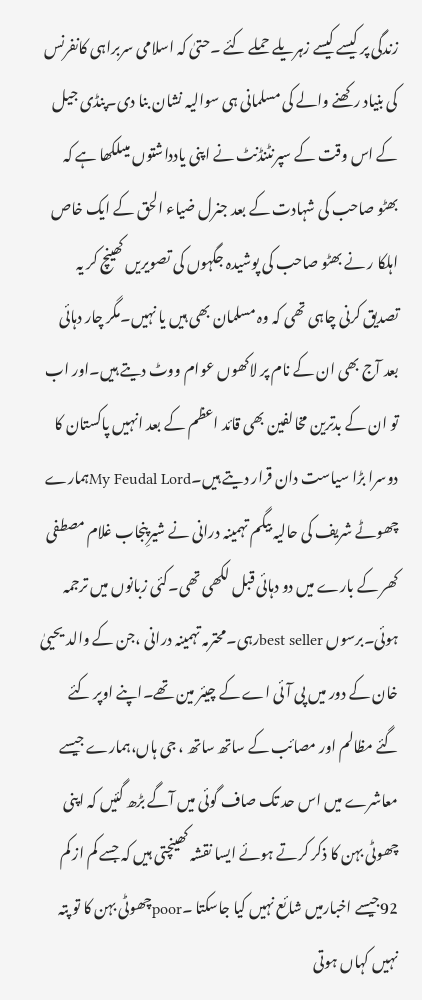زندگی پر کیسے کیسے زہریلے حملے کئے ۔حتیٰ کہ اسلامی سربراہی کانفرنس کی بنیاد رکھنے والے کی مسلمانی ہی سوالیہ نشان بنا دی۔پنڈی جیل کے اس وقت کے سپرنٹنڈنٹ نے اپنی یادداشتوں میںلکھا ہے کہ بھٹو صاحب کی شہادت کے بعد جنرل ضیاء الحق کے ایک خاص اہلکا ر نے بھٹو صاحب کی پوشیدہ جگہوں کی تصویریں کھینچ کر یہ تصدیق کرنی چاہی تھی کہ وہ مسلمان بھی ہیں یا نہیں۔مگر چار دہائی بعد آج بھی ان کے نام پر لاکھوں عوام ووٹ دیتے ہیں۔اور اب تو ان کے بدترین مخالفین بھی قائد اعظم کے بعد انہیں پاکستان کا دوسرا بڑا سیاست دان قرار دیتے ہیں۔My Feudal Lordہمارے چھوٹے شریف کی حالیہ بیگم تہمینہ درانی نے شیرِپنجاب غلام مصطفی کھر کے بارے میں دو دہائی قبل لکھی تھی۔کئی زبانوں میں ترجمہ ہوئی۔برسوں best sellerرہی۔محترمہ تہمینہ درانی ،جن کے والد یحییٰ خان کے دور میں پی آئی اے کے چیئر مین تھے۔اپنے اوپر کئے گئے مظالم اور مصائب کے ساتھ ساتھ ، جی ہاں،ہمارے جیسے معاشرے میں اس حد تک صاف گوئی میں آگے بڑھ گئیں کہ اپنی چھوٹی بہن کا ذکر کرتے ہوئے ایسا نقشہ کھینچتی ہیں کہ جسے کم از کم 92جیسے اخبارمیں شائع نہیں کیا جاسکتا ۔poorچھوٹی بہن کا تو پتہ نہیں کہاں ہوتی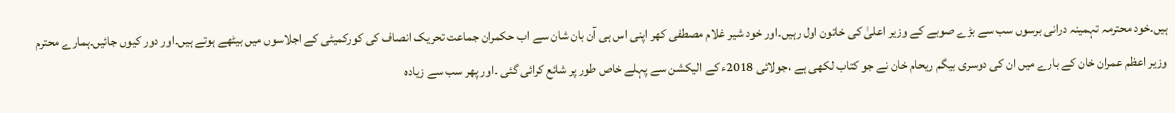ہیں۔خود محترمہ تہمینہ درانی برسوں سب سے بڑے صوبے کے وزیر اعلیٰ کی خاتون اول رہیں۔اور خود شیر غلام مصطفی کھر اپنی اس ہی آن بان شان سے اب حکمران جماعت تحریک انصاف کی کورکمیٹی کے اجلاسوں میں بیٹھے ہوتے ہیں۔اور دور کیوں جائیں۔ہمارے محترم وزیر اعظم عمران خان کے بارے میں ان کی دوسری بیگم ریحام خان نے جو کتاب لکھی ہے ،جولائی 2018ء کے الیکشن سے پہلے خاص طور پر شائع کرائی گئی ۔اور پھر سب سے زیادہ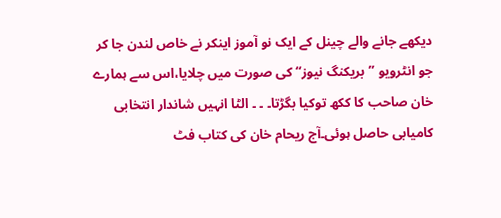دیکھے جانے والے چینل کے ایک نو آموز اینکر نے خاص لندن جا کر جو انٹرویو ’’بریکنگ نیوز‘‘ کی صورت میں چلایا،اس سے ہمارے خان صاحب کا ککھ توکیا بگڑتا۔ ۔ ۔ الٹا انہیں شاندار انتخابی کامیابی حاصل ہوئی۔آج ریحام خان کی کتاب فٹ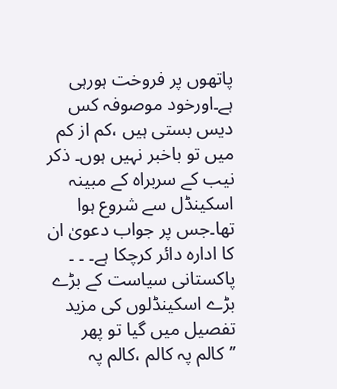پاتھوں پر فروخت ہورہی ہے۔اورخود موصوفہ کس دیس بستی ہیں ،کم از کم میں تو باخبر نہیں ہوں۔ ذکر نیب کے سربراہ کے مبینہ اسکینڈل سے شروع ہوا تھا۔جس پر جواب دعویٰ ان کا ادارہ دائر کرچکا ہے۔ ۔ ۔ پاکستانی سیاست کے بڑے بڑے اسکینڈلوں کی مزید تفصیل میں گیا تو پھر ’’کالم پہ کالم ،کالم پہ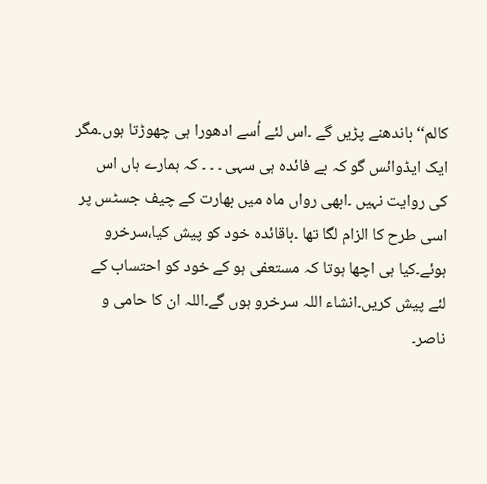کالم‘‘ باندھنے پڑیں گے ۔اس لئے اُسے ادھورا ہی چھوڑتا ہوں۔مگر ایک ایڈوائس گو کہ بے فائدہ ہی سہی ۔ ۔ ۔ کہ ہمارے ہاں اس کی روایت نہیں ۔ابھی رواں ماہ میں بھارت کے چیف جسٹس پر اسی طرح کا الزام لگا تھا ۔باقائدہ خود کو پیش کیا،سرخرو ہوئے۔کیا ہی اچھا ہوتا کہ مستعفی ہو کے خود کو احتساب کے لئے پیش کریں۔انشاء اللہ سرخرو ہوں گے۔اللہ ان کا حامی و ناصر۔